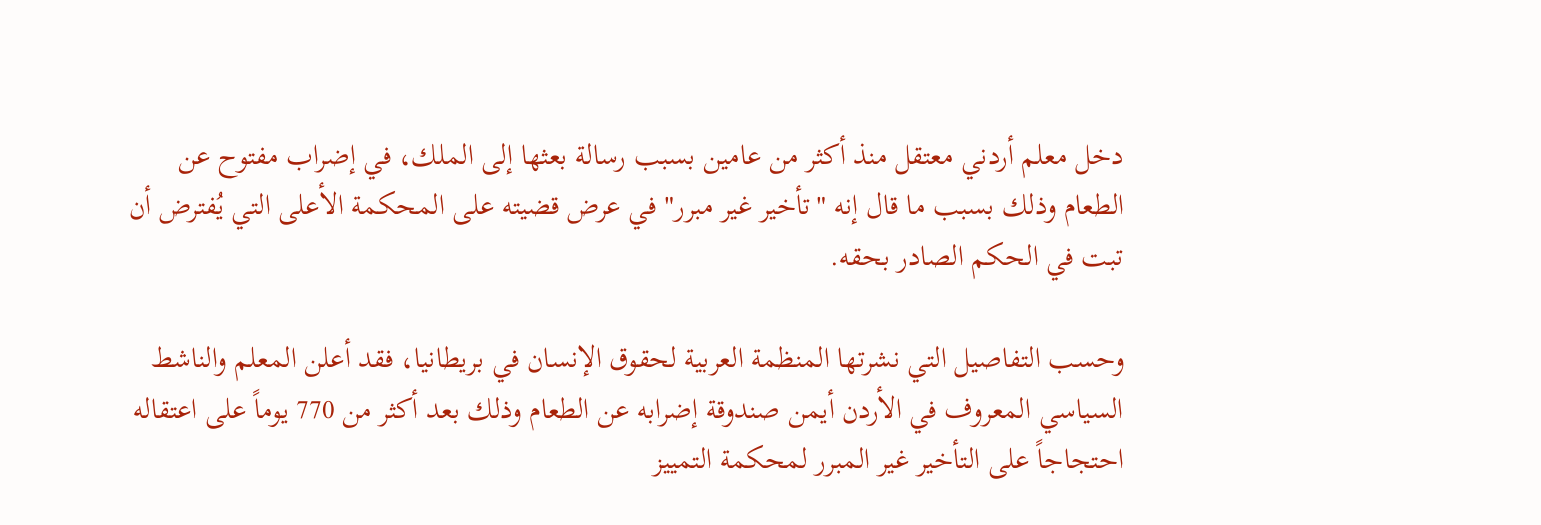دخل معلم أردني معتقل منذ أكثر من عامين بسبب رسالة بعثها إلى الملك، في إضراب مفتوح عن الطعام وذلك بسبب ما قال إنه "تأخير غير مبرر" في عرض قضيته على المحكمة الأعلى التي يُفترض أن تبت في الحكم الصادر بحقه.

وحسب التفاصيل التي نشرتها المنظمة العربية لحقوق الإنسان في بريطانيا، فقد أعلن المعلم والناشط السياسي المعروف في الأردن أيمن صندوقة إضرابه عن الطعام وذلك بعد أكثر من 770 يوماً على اعتقاله احتجاجاً على التأخير غير المبرر لمحكمة التمييز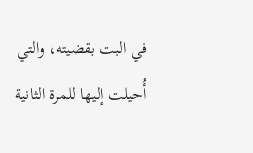في البت بقضيته، والتي أُحيلت إليها للمرة الثانية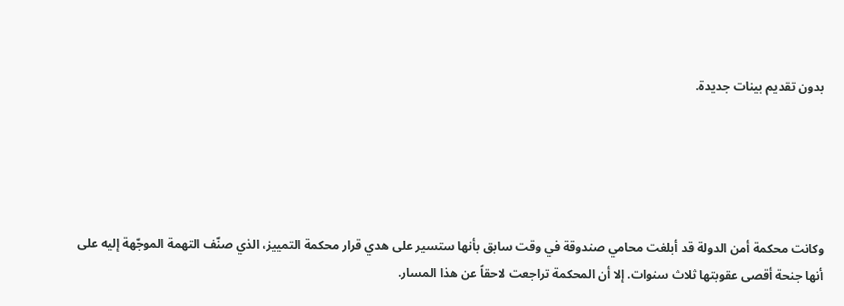بدون تقديم بينات جديدة.





وكانت محكمة أمن الدولة قد أبلغت محامي صندوقة في وقت سابق بأنها ستسير على هدي قرار محكمة التمييز، الذي صنّف التهمة الموجّهة إليه على أنها جنحة أقصى عقوبتها ثلاث سنوات. إلا أن المحكمة تراجعت لاحقاً عن هذا المسار.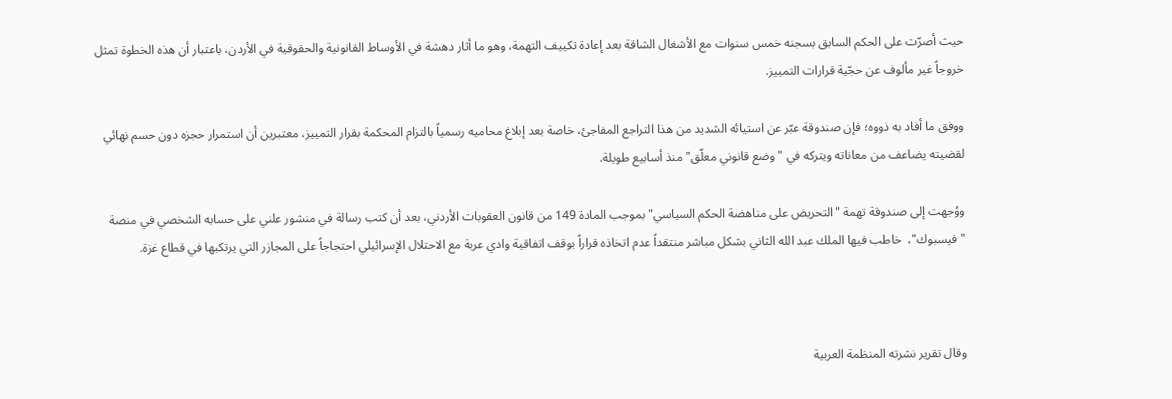حيث أصرّت على الحكم السابق بسجنه خمس سنوات مع الأشغال الشاقة بعد إعادة تكييف التهمة، وهو ما أثار دهشة في الأوساط القانونية والحقوقية في الأردن، باعتبار أن هذه الخطوة تمثل خروجاً غير مألوف عن حجّية قرارات التمييز.

ووفق ما أفاد به ذووه؛ فإن صندوقة عبّر عن استيائه الشديد من هذا التراجع المفاجئ، خاصة بعد إبلاغ محاميه رسمياً بالتزام المحكمة بقرار التمييز، معتبرين أن استمرار حجزه دون حسم نهائي لقضيته يضاعف من معاناته ويتركه في "وضع قانوني معلّق" منذ أسابيع طويلة.

ووُجهت إلى صندوقة تهمة "التحريض على مناهضة الحكم السياسي" بموجب المادة 149 من قانون العقوبات الأردني، بعد أن كتب رسالة في منشور علني على حسابه الشخصي في منصة "فيسبوك"،  خاطب فيها الملك عبد الله الثاني بشكل مباشر منتقداً عدم اتخاذه قراراً بوقف اتفاقية وادي عربة مع الاحتلال الإسرائيلي احتجاجاً على المجازر التي يرتكبها في قطاع غزة.



وقال تقرير نشرته المنظمة العربية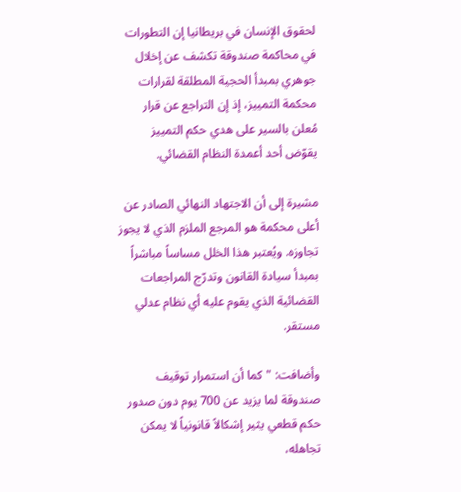لحقوق الإنسان في بريطانيا إن التطورات في محاكمة صندوقة تكشف عن إخلال جوهري بمبدأ الحجية المطلقة لقرارات محكمة التمييز، إذ إن التراجع عن قرار مُعلن بالسير على هدي حكم التمييز يقوّض أحد أعمدة النظام القضائي.

مشيرة إلى أن الاجتهاد النهائي الصادر عن أعلى محكمة هو المرجع الملزم الذي لا يجوز تجاوزه. ويُعتبر هذا الخلل مساساً مباشراً بمبدأ سيادة القانون وتدرّج المراجعات القضائية الذي يقوم عليه أي نظام عدلي مستقر.

وأضافت: "كما أن استمرار توقيف صندوقة لما يزيد عن 700 يوم دون صدور حكم قطعي يثير إشكالاً قانونياً لا يمكن تجاهله،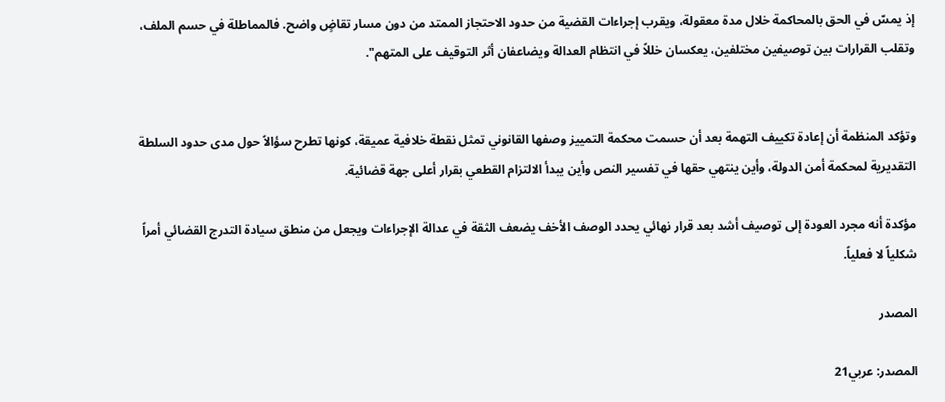إذ يمسّ في الحق بالمحاكمة خلال مدة معقولة، ويقرب إجراءات القضية من حدود الاحتجاز الممتد من دون مسار تقاضٍ واضح. فالمماطلة في حسم الملف، وتقلب القرارات بين توصيفين مختلفين، يعكسان خللاً في انتظام العدالة ويضاعفان أثر التوقيف على المتهم".


وتؤكد المنظمة أن إعادة تكييف التهمة بعد أن حسمت محكمة التمييز وصفها القانوني تمثل نقطة خلافية عميقة، كونها تطرح سؤالاً حول مدى حدود السلطة التقديرية لمحكمة أمن الدولة، وأين ينتهي حقها في تفسير النص وأين يبدأ الالتزام القطعي بقرار أعلى جهة قضائية.

مؤكدة أنه مجرد العودة إلى توصيف أشد بعد قرار نهائي يحدد الوصف الأخف يضعف الثقة في عدالة الإجراءات ويجعل من منطق سيادة التدرج القضائي أمراً شكلياً لا فعلياً.

المصدر

المصدر: عربي21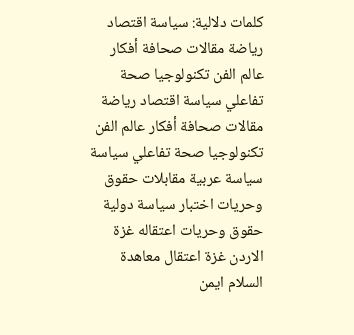كلمات دلالية: سياسة اقتصاد رياضة مقالات صحافة أفكار عالم الفن تكنولوجيا صحة تفاعلي سياسة اقتصاد رياضة مقالات صحافة أفكار عالم الفن تكنولوجيا صحة تفاعلي سياسة سياسة عربية مقابلات حقوق وحريات اختبار سياسة دولية حقوق وحريات اعتقاله غزة الاردن غزة اعتقال معاهدة السلام ايمن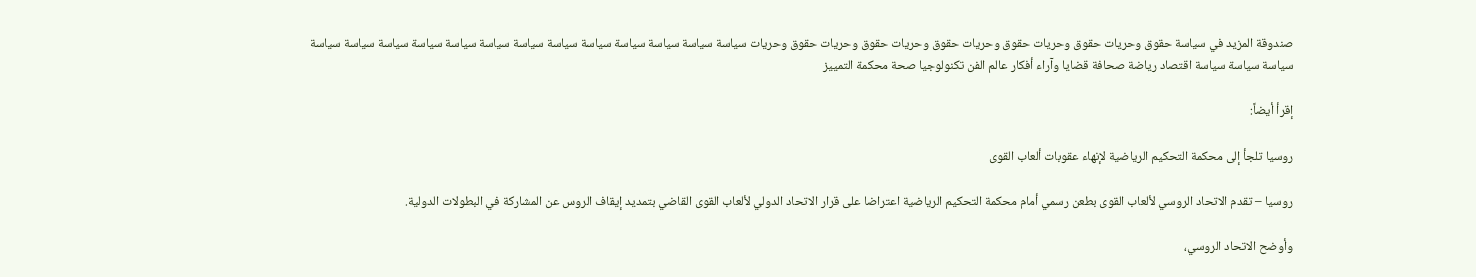صندوقة المزيد في سياسة حقوق وحريات حقوق وحريات حقوق وحريات حقوق وحريات حقوق وحريات حقوق وحريات سياسة سياسة سياسة سياسة سياسة سياسة سياسة سياسة سياسة سياسة سياسة سياسة سياسة سياسة سياسة سياسة اقتصاد رياضة صحافة قضايا وآراء أفكار عالم الفن تكنولوجيا صحة محکمة التمییز

إقرأ أيضاً:

روسيا تلجأ إلى محكمة التحكيم الرياضية لإنهاء عقوبات ألعاب القوى

روسيا – تقدم الاتحاد الروسي لألعاب القوى بطعن رسمي أمام محكمة التحكيم الرياضية اعتراضا على قرار الاتحاد الدولي لألعاب القوى القاضي بتمديد إيقاف الروس عن المشاركة في البطولات الدولية.

وأوضح الاتحاد الروسي،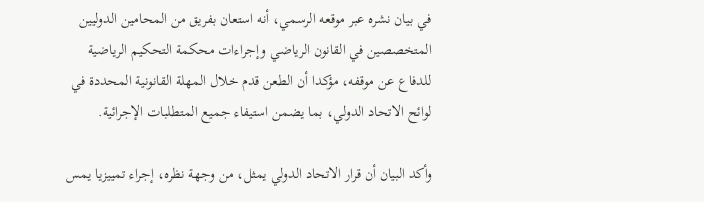في بيان نشره عبر موقعه الرسمي، أنه استعان بفريق من المحامين الدوليين المتخصصين في القانون الرياضي وإجراءات محكمة التحكيم الرياضية للدفاع عن موقفه، مؤكدا أن الطعن قدم خلال المهلة القانونية المحددة في لوائح الاتحاد الدولي، بما يضمن استيفاء جميع المتطلبات الإجرائية.

وأكد البيان أن قرار الاتحاد الدولي يمثل، من وجهة نظره، إجراء تمييزيا يمس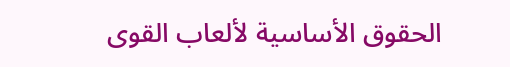الحقوق الأساسية لألعاب القوى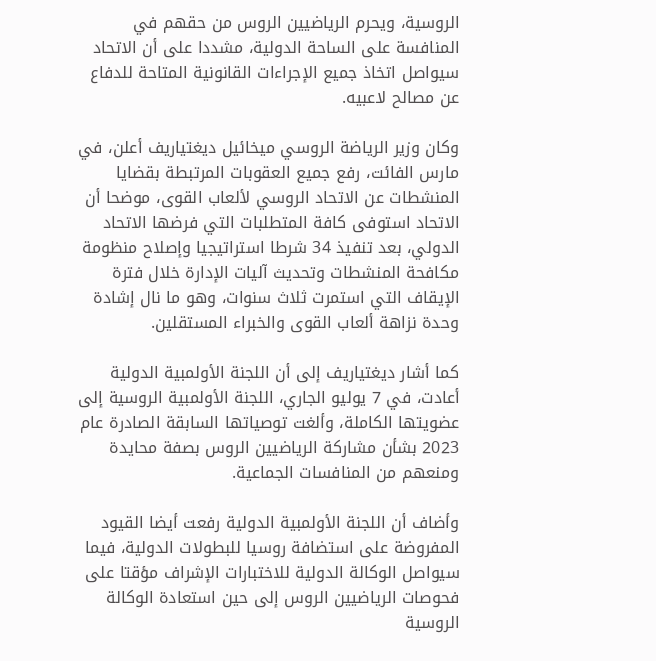الروسية، ويحرم الرياضيين الروس من حقهم في المنافسة على الساحة الدولية، مشددا على أن الاتحاد سيواصل اتخاذ جميع الإجراءات القانونية المتاحة للدفاع عن مصالح لاعبيه.

وكان وزير الرياضة الروسي ميخائيل ديغتياريف أعلن، في مارس الفائت، رفع جميع العقوبات المرتبطة بقضايا المنشطات عن الاتحاد الروسي لألعاب القوى، موضحا أن الاتحاد استوفى كافة المتطلبات التي فرضها الاتحاد الدولي، بعد تنفيذ 34 شرطا استراتيجيا وإصلاح منظومة مكافحة المنشطات وتحديث آليات الإدارة خلال فترة الإيقاف التي استمرت ثلاث سنوات، وهو ما نال إشادة وحدة نزاهة ألعاب القوى والخبراء المستقلين.

كما أشار ديغتياريف إلى أن اللجنة الأولمبية الدولية أعادت، في 7 يوليو الجاري، اللجنة الأولمبية الروسية إلى عضويتها الكاملة، وألغت توصياتها السابقة الصادرة عام 2023 بشأن مشاركة الرياضيين الروس بصفة محايدة ومنعهم من المنافسات الجماعية.

وأضاف أن اللجنة الأولمبية الدولية رفعت أيضا القيود المفروضة على استضافة روسيا للبطولات الدولية، فيما سيواصل الوكالة الدولية للاختبارات الإشراف مؤقتا على فحوصات الرياضيين الروس إلى حين استعادة الوكالة الروسية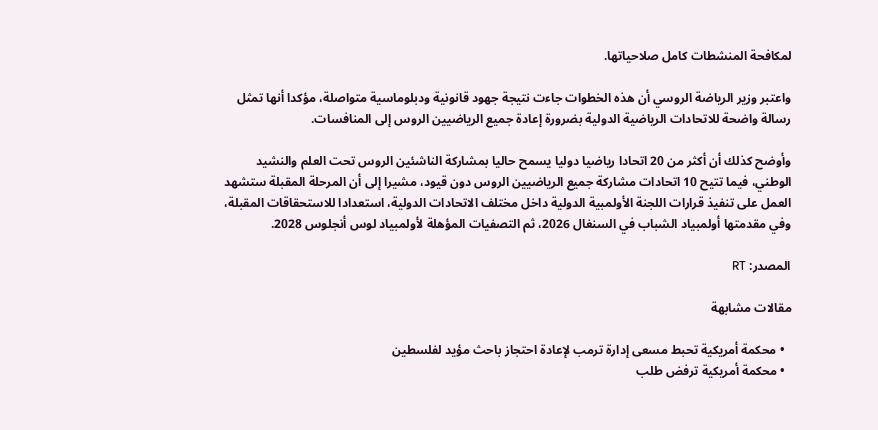لمكافحة المنشطات كامل صلاحياتها.

واعتبر وزير الرياضة الروسي أن هذه الخطوات جاءت نتيجة جهود قانونية ودبلوماسية متواصلة، مؤكدا أنها تمثل رسالة واضحة للاتحادات الرياضية الدولية بضرورة إعادة جميع الرياضيين الروس إلى المنافسات.

وأوضح كذلك أن أكثر من 20 اتحادا رياضيا دوليا يسمح حاليا بمشاركة الناشئين الروس تحت العلم والنشيد الوطني، فيما تتيح 10 اتحادات مشاركة جميع الرياضيين الروس دون قيود، مشيرا إلى أن المرحلة المقبلة ستشهد العمل على تنفيذ قرارات اللجنة الأولمبية الدولية داخل مختلف الاتحادات الدولية، استعدادا للاستحقاقات المقبلة، وفي مقدمتها أولمبياد الشباب في السنغال 2026، ثم التصفيات المؤهلة لأولمبياد لوس أنجلوس 2028.

المصدر: RT

مقالات مشابهة

  • محكمة أمريكية تحبط مسعى إدارة ترمب لإعادة احتجاز باحث مؤيد لفلسطين
  • محكمة أمريكية ترفض طلب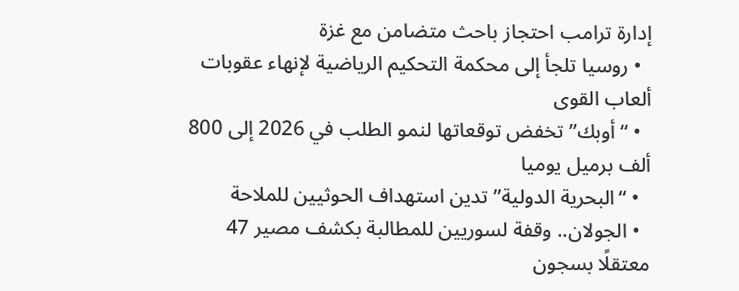إدارة ترامب احتجاز باحث متضامن مع غزة
  • روسيا تلجأ إلى محكمة التحكيم الرياضية لإنهاء عقوبات ألعاب القوى
  • “أوبك” تخفض توقعاتها لنمو الطلب في 2026 إلى 800 ألف برميل يوميا
  • “البحرية الدولية” تدين استهداف الحوثيين للملاحة
  • الجولان.. وقفة لسوريين للمطالبة بكشف مصير 47 معتقلًا بسجون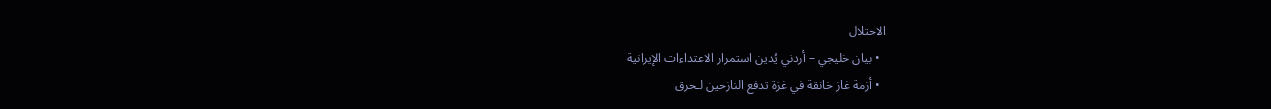الاحتلال
  • بيان خليجي – أردني يُدين استمرار الاعتداءات الإيرانية
  • أزمة غاز خانقة في غزة تدفع النازحين لـحرق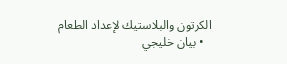الكرتون والبلاستيك لإعداد الطعام
  • بيان خليجي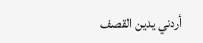أردني يدين القصف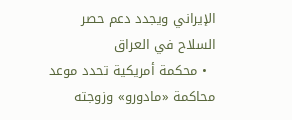الإيراني ويجدد دعم حصر السلاح في العراق
  • محكمة أمريكية تحدد موعد محاكمة «مادورو» وزوجته